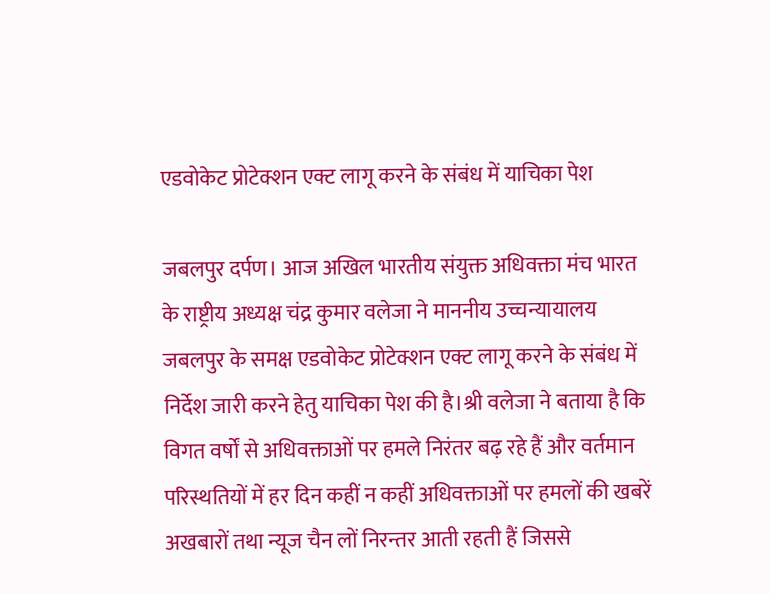एडवोकेट प्रोटेक्शन एक्ट लागू करने के संबंध में याचिका पेश

जबलपुर दर्पण। आज अखिल भारतीय संयुक्त अधिवक्ता मंच भारत के राष्ट्रीय अध्यक्ष चंद्र कुमार वलेजा ने माननीय उच्चन्यायालय जबलपुर के समक्ष एडवोकेट प्रोटेक्शन एक्ट लागू करने के संबंध में निर्देश जारी करने हेतु याचिका पेश की है।श्री वलेजा ने बताया है कि विगत वर्षों से अधिवक्ताओं पर हमले निरंतर बढ़ रहे हैं और वर्तमान परिस्थतियों में हर दिन कहीं न कहीं अधिवक्ताओं पर हमलों की खबरें अखबारों तथा न्यूज चैन लों निरन्तर आती रहती हैं जिससे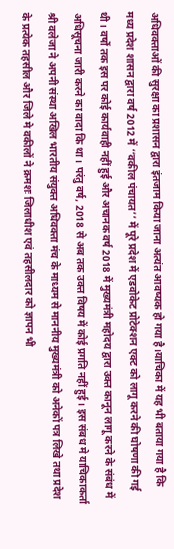अधिवक्ताओं की सुरक्षा का प्रशासन द्वारा इंतजाम किया जाना अत्यंत आवष्यक हो गया है।याचिका में यह भी बताया गया है कि मध्य प्रदेश शासन द्वारा वर्ष 2012 में ‘‘वकील पंचायत’’ में पूरे प्रदेश में एडवोकेट प्रोटेक्शन एक्ट को लागू करने की घोषणा की गई थी। वर्षों तक इस पर कोई कार्यवाही नहीं हुई और अचानक वर्ष 2018 में मुख्यमंत्री महोदय द्वारा उक्त कानून लागू करने के संबंध में अधिसूचना जारी करने का वादा कि था। परंतु वर्ष, 2018 से अब तक उक्त विषय में कोई प्रगति नहीं हुई। इस संबध मे याचिकाकर्ता श्री वलेजा ने अपनी संस्था अखिल भारतीय संयुक्त अधिवक्ता मंच के माध्यम से माननीय मुख्यमंत्री को अनेकों पत्र लिखे तथा प्रदेश के प्रत्येक तहसील और जिले मे वकीलों ने क्रमशः जिलाधीश एवं तहसीलदार को ज्ञापन भी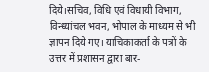दिये।सचिव, विधि एवं विधायी विभाग, विन्ध्यांचल भवन, भोपाल के माध्यम से भी ज्ञापन दिये गए। याचिकाकर्ता के पत्रों के उत्तर में प्रशासन द्वारा बार-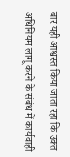बार यही आश्वस्त किया जाता रहा कि उक्त अधिनियम लागू करने के संबंध में कार्यवाही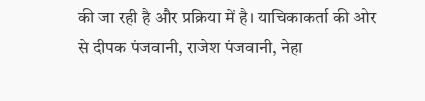की जा रही है और प्रक्रिया में है। याचिकाकर्ता की ओर से दीपक पंजवानी, राजेश पंजवानी, नेहा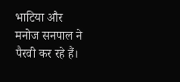भाटिया और मनोज सनपाल ने पैरवी कर रहे हैं।